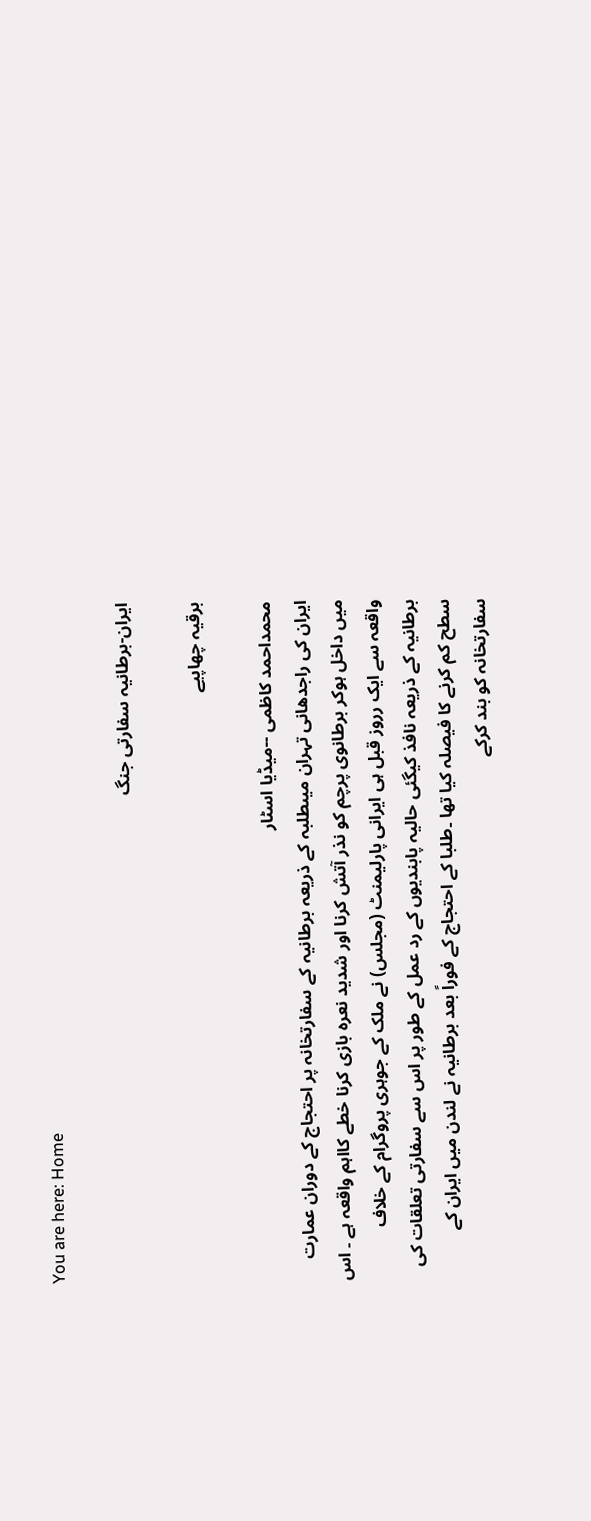You are here: Home

ایران-برطانیہ سفارتی جنگ

برقیہ چھاپیے

محمداحمد کاظمی --میڈیا اسٹار
ایران کی راجدھانی تہران میںطلبہ کے ذریعہ برطانیہ کے سفارتخانہ پر احتجاج کے دوران عمارت میں داخل ہوکر برطانوی پرچم کو نذر آتش کرنا اور شدید نعرہ بازی کرنا خطے کااہم واقعہ ہے ۔ اس واقعہ سے ایک رروز قبل ہی ایرانی پارلیمنٹ (مجلس) نے ملک کے جوہری پروگرام کے خلاف برطانیہ کے ذریعہ نافذ کیگئی حالیہ پابندیوں کے رد عمل کے طور پر اس سے سفارتی تعلقات کی سطح کم کرنے کا فیصلہ کیا تھا ۔طلبا کے احتجاج کے فوراً بعد برطانیہ نے لندن میں ایران کے سفارتخانہ کو بند کرکے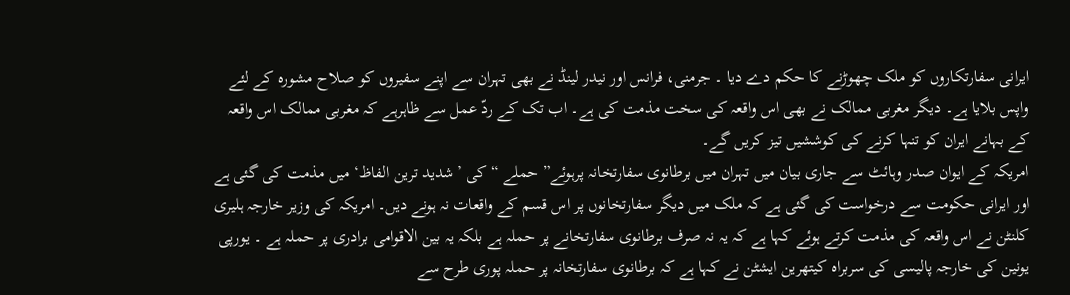ایرانی سفارتکاروں کو ملک چھوڑنے کا حکم دے دیا ۔ جرمنی، فرانس اور نیدر لینڈ نے بھی تہران سے اپنے سفیروں کو صلاح مشورہ کے لئے واپس بلایا ہے۔ دیگر مغربی ممالک نے بھی اس واقعہ کی سخت مذمت کی ہے۔ اب تک کے ردّ عمل سے ظاہرہے کہ مغربی ممالک اس واقعہ کے بہانے ایران کو تنہا کرنے کی کوششیں تیز کریں گے۔
امریکہ کے ایوان صدر وہائٹ سے جاری بیان میں تہران میں برطانوی سفارتخانہ پرہوئے” حملے “ کی ’شدید ترین الفاظ‘ میں مذمت کی گئی ہے اور ایرانی حکومت سے درخواست کی گئی ہے کہ ملک میں دیگر سفارتخانوں پر اس قسم کے واقعات نہ ہونے دیں۔ امریکہ کی وزیر خارجہ ہلیری کلنٹن نے اس واقعہ کی مذمت کرتے ہوئے کہا ہے کہ یہ نہ صرف برطانوی سفارتخانے پر حملہ ہے بلکہ یہ بین الاقوامی برادری پر حملہ ہے ۔ یورپی یونین کی خارجہ پالیسی کی سربراہ کیتھرین ایشٹن نے کہا ہے کہ برطانوی سفارتخانہ پر حملہ پوری طرح سے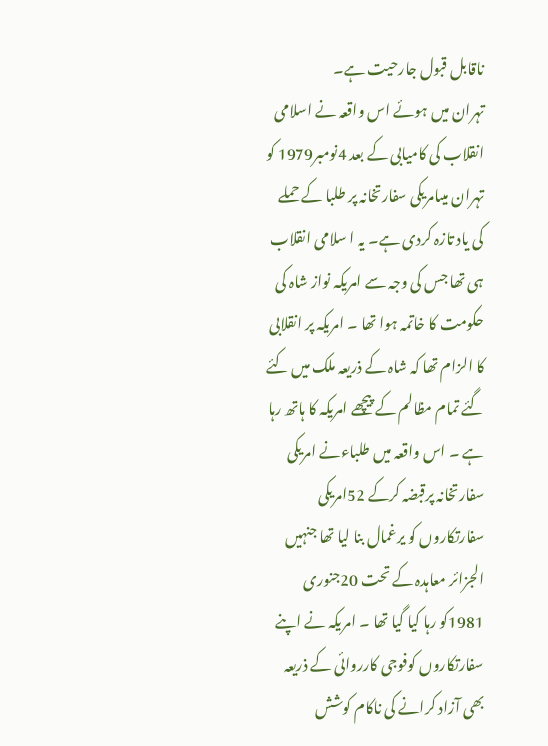ناقابل قبول جارحیت ہے۔
تہران میں ہوئے اس واقعہ نے اسلامی انقلاب کی کامیابی کے بعد 4نومبر1979 کو تہران میںامریکی سفارتخانہ پر طلبا کے حملے کی یاد تازہ کردی ہے۔ یہ ا سلامی انقلاب ہی تھا جس کی وجہ سے امریکہ نواز شاہ کی حکومت کا خاتمہ ہوا تھا ۔ امریکہ پر انقلابی کا الزام تھا کہ شاہ کے ذریعہ ملک میں کئے گئے تمام مظالم کے پیچھے امریکہ کا ہاتھ رہا ہے ۔ اس واقعہ میں طلباءنے امریکی سفارتخانہ پرقبضہ کرکے 52امریکی سفارتکاروں کو یرغمال بنا لیا تھا جنہیں الجزائر معاہدہ کے تحت 20جنوری 1981کو رہا کیا گیا تھا ۔ امریکہ نے اپنے سفارتکاروں کوفوجی کارروائی کے ذریعہ بھی آزاد کرانے کی ناکام کوشش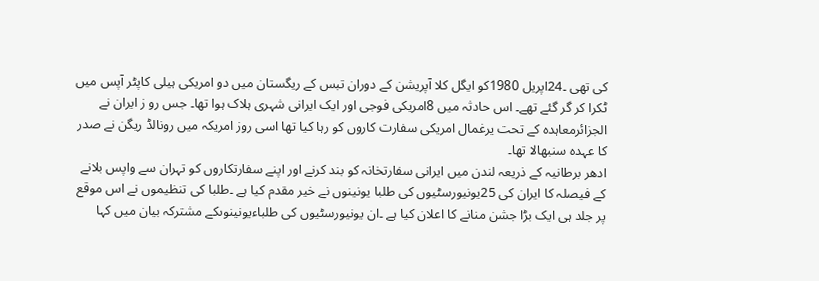کی تھی ۔24اپریل 1980کو ایگل کلا آپریشن کے دوران تبس کے ریگستان میں دو امریکی ہیلی کاپٹر آپس میں ٹکرا کر گر گئے تھے۔ اس حادثہ میں 8امریکی فوجی اور ایک ایرانی شہری ہلاک ہوا تھا۔ جس رو ز ایران نے الجزائرمعاہدہ کے تحت یرغمال امریکی سفارت کاروں کو رہا کیا تھا اسی روز امریکہ میں رونالڈ ریگن نے صدر کا عہدہ سنبھالا تھا۔
ادھر برطانیہ کے ذریعہ لندن میں ایرانی سفارتخانہ کو بند کرنے اور اپنے سفارتکاروں کو تہران سے واپس بلانے کے فیصلہ کا ایران کی 25یونیورسٹیوں کی طلبا یونینوں نے خیر مقدم کیا ہے ۔طلبا کی تنظیموں نے اس موقع پر جلد ہی ایک بڑا جشن منانے کا اعلان کیا ہے ۔ان یونیورسٹیوں کی طلباءیونینوںکے مشترکہ بیان میں کہا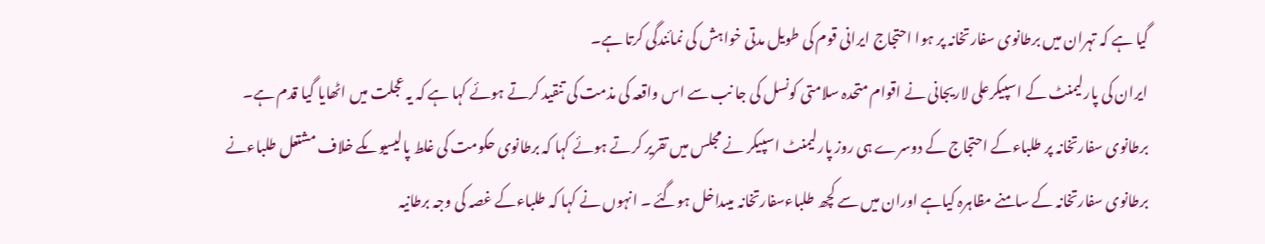گیا ہے کہ تہران میں برطانوی سفارتخانہ پر ہوا احتجاج ایرانی قوم کی طویل مدتی خواہش کی نمائندگی کرتا ہے۔
ایران کی پارلیمنٹ کے اسپیکرعلی لاریجانی نے اقوام متحدہ سلامتی کونسل کی جا نب سے اس واقعہ کی مذمت کی تنقید کرتے ہوئے کہا ہے کہ یہ عجلت میں اٹھایا گیا قدم ہے۔ برطانوی سفارتخانہ پر طلباءکے احتجاج کے دوسرے ہی روز پارلیمنٹ اسپیکر نے مجلس میں تقریر کرتے ہوئے کہا کہ برطانوی حکومت کی غلط پالیسیوںکے خلاف مشتعل طلباءنے برطانوی سفارتخانہ کے سامنے مظاہرہ کیاہے اوران میں سے کچھ طلباءسفارتخانہ میںداخل ہوگئے ۔ انہوں نے کہا کہ طلباءکے غصہ کی وجہ برطانیہ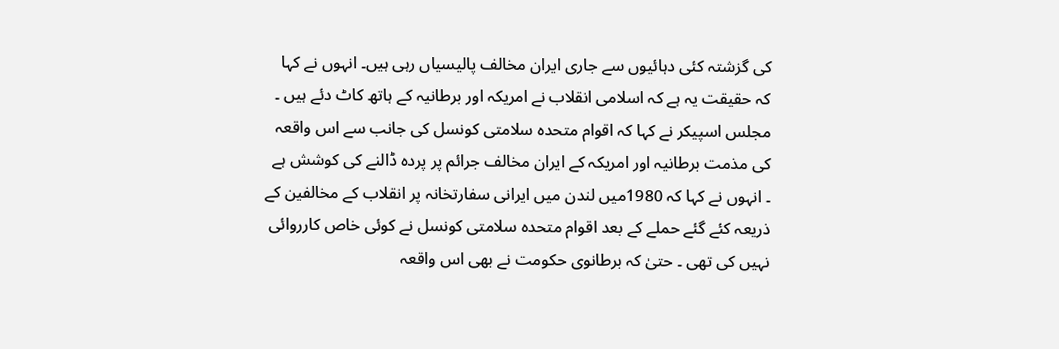کی گزشتہ کئی دہائیوں سے جاری ایران مخالف پالیسیاں رہی ہیں۔ انہوں نے کہا کہ حقیقت یہ ہے کہ اسلامی انقلاب نے امریکہ اور برطانیہ کے ہاتھ کاٹ دئے ہیں ۔ مجلس اسپیکر نے کہا کہ اقوام متحدہ سلامتی کونسل کی جانب سے اس واقعہ کی مذمت برطانیہ اور امریکہ کے ایران مخالف جرائم پر پردہ ڈالنے کی کوشش ہے ۔ انہوں نے کہا کہ 1980میں لندن میں ایرانی سفارتخانہ پر انقلاب کے مخالفین کے ذریعہ کئے گئے حملے کے بعد اقوام متحدہ سلامتی کونسل نے کوئی خاص کارروائی نہیں کی تھی ۔ حتیٰ کہ برطانوی حکومت نے بھی اس واقعہ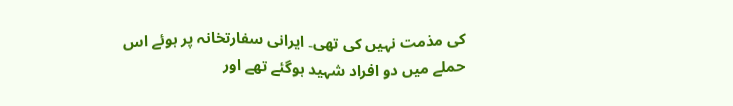کی مذمت نہیں کی تھی۔ ایرانی سفارتخانہ پر ہوئے اس حملے میں دو افراد شہید ہوگئے تھے اور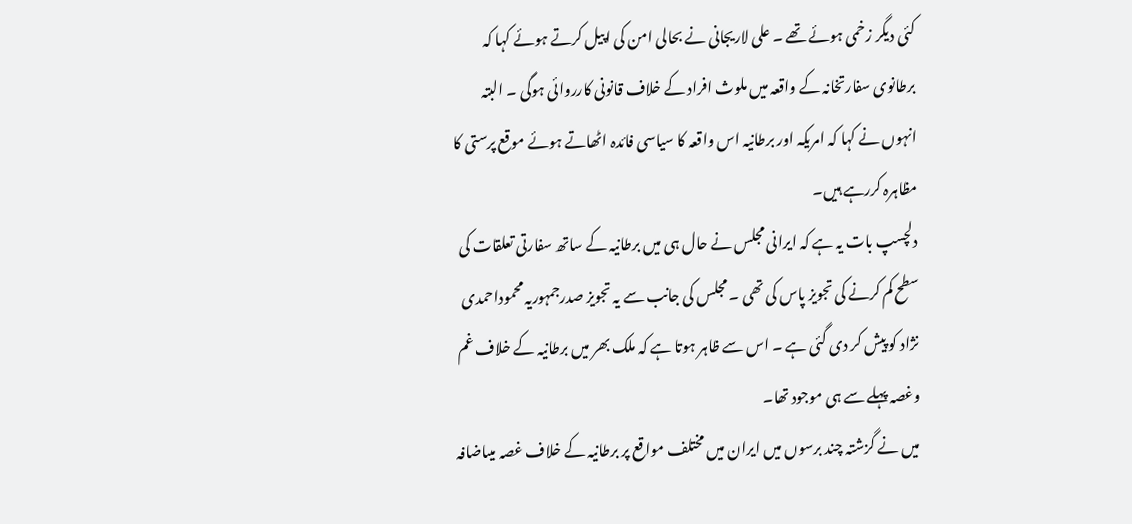کئی دیگر زخمی ہوئے تھے ۔ علی لاریجانی نے بحالی امن کی اپیل کرتے ہوئے کہا کہ برطانوی سفارتخانہ کے واقعہ میں ملوث افراد کے خلاف قانونی کارروائی ہوگی ۔ البتہ انہوں نے کہا کہ امریکہ اور برطانیہ اس واقعہ کا سیاسی فائدہ اٹھاتے ہوئے موقع پرستی کا مظاہرہ کررہے ہیں۔
دلچسپ بات یہ ہے کہ ایرانی مجلس نے حال ہی میں برطانیہ کے ساتھ سفارتی تعلقات کی سطح کم کرنے کی تجویز پاس کی تھی ۔ مجلس کی جانب سے یہ تجویز صدرجمہوریہ محموداحمدی نژاد کو پیش کر دی گئی ہے ۔ اس سے ظاہر ہوتا ہے کہ ملک بھر میں برطانیہ کے خلاف غم وغصہ پہلے سے ہی موجود تھا۔
میں نے گزشتہ چند برسوں میں ایران میں مختلف مواقع پر برطانیہ کے خلاف غصہ میںاضافہ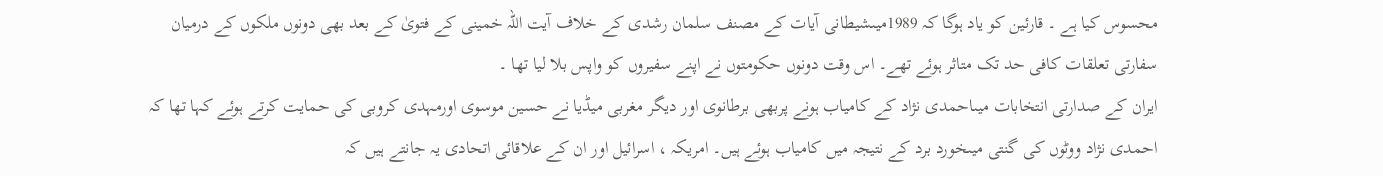محسوس کیا ہے ۔ قارئین کو یاد ہوگا کہ 1989میںشیطانی آیات کے مصنف سلمان رشدی کے خلاف آیت اللہ خمینی کے فتویٰ کے بعد بھی دونوں ملکوں کے درمیان سفارتی تعلقات کافی حد تک متاثر ہوئے تھے۔ اس وقت دونوں حکومتوں نے اپنے سفیروں کو واپس بلا لیا تھا ۔
ایران کے صدارتی انتخابات میںاحمدی نژاد کے کامیاب ہونے پربھی برطانوی اور دیگر مغربی میڈیا نے حسین موسوی اورمہدی کروبی کی حمایت کرتے ہوئے کہا تھا کہ احمدی نژاد ووٹوں کی گنتی میںخورد برد کے نتیجہ میں کامیاب ہوئے ہیں۔ امریکہ ، اسرائیل اور ان کے علاقائی اتحادی یہ جانتے ہیں کہ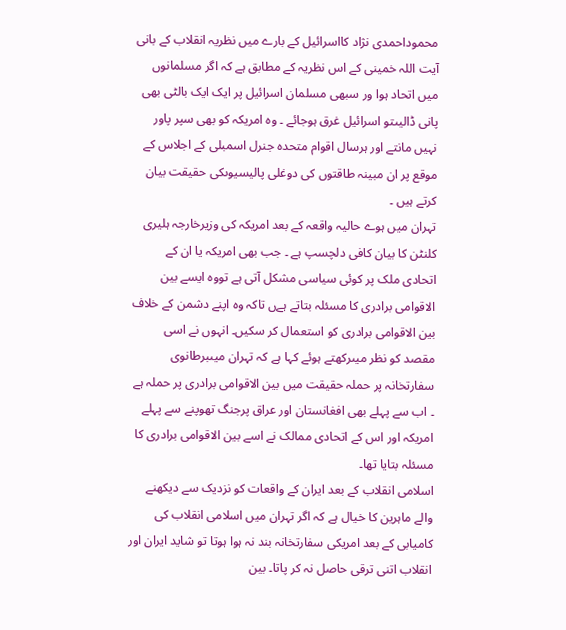محموداحمدی نژاد کااسرائیل کے بارے میں نظریہ انقلاب کے بانی آیت اللہ خمینی کے اس نظریہ کے مطابق ہے کہ اگر مسلمانوں میں اتحاد ہوا ور سبھی مسلمان اسرائیل پر ایک ایک بالٹی بھی پانی ڈالیںتو اسرائیل غرق ہوجائے ۔ وہ امریکہ کو بھی سپر پاور نہیں مانتے اور ہرسال اقوام متحدہ جنرل اسمبلی کے اجلاس کے موقع پر ان مبینہ طاقتوں کی دوغلی پالیسیوںکی حقیقت بیان کرتے ہیں ۔
تہران میں ہوے حالیہ واقعہ کے بعد امریکہ کی وزیرخارجہ ہلیری کلنٹن کا بیان کافی دلچسپ ہے ۔ جب بھی امریکہ یا ان کے اتحادی ملک پر کوئی سیاسی مشکل آتی ہے تووہ ایسے بین الاقوامی برادری کا مسئلہ بتاتے ہےں تاکہ وہ اپنے دشمن کے خلاف بین الاقوامی برادری کو استعمال کر سکیں۔ انہوں نے اسی مقصد کو نظر میںرکھتے ہوئے کہا ہے کہ تہران میںبرطانوی سفارتخانہ پر حملہ حقیقت میں بین الاقوامی برادری پر حملہ ہے ۔ اب سے پہلے بھی افغانستان اور عراق پرجنگ تھوپنے سے پہلے امریکہ اور اس کے اتحادی ممالک نے اسے بین الاقوامی برادری کا مسئلہ بتایا تھا۔
اسلامی انقلاب کے بعد ایران کے واقعات کو نزدیک سے دیکھنے والے ماہرین کا خیال ہے کہ اگر تہران میں اسلامی انقلاب کی کامیابی کے بعد امریکی سفارتخانہ بند نہ ہوا ہوتا تو شاید ایران اور انقلاب اتنی ترقی حاصل نہ کر پاتا۔ بین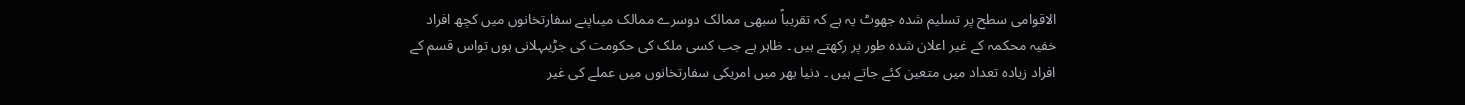الاقوامی سطح پر تسلیم شدہ جھوٹ یہ ہے کہ تقریباً سبھی ممالک دوسرے ممالک میںاپنے سفارتخانوں میں کچھ افراد خفیہ محکمہ کے غیر اعلان شدہ طور پر رکھتے ہیں ۔ ظاہر ہے جب کسی ملک کی حکومت کی جڑیںہلانی ہوں تواس قسم کے افراد زیادہ تعداد میں متعین کئے جاتے ہیں ۔ دنیا بھر میں امریکی سفارتخانوں میں عملے کی غیر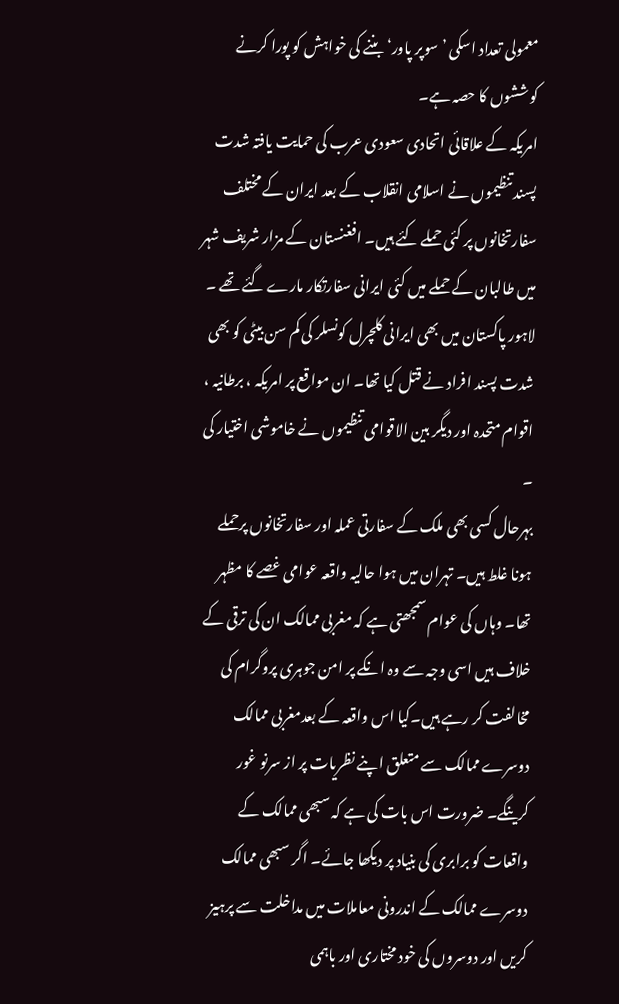معمولی تعداد اسکی ’سوپر پاور‘ بننے کی خواہش کو پورا کرنے کوششوں کا حصہ ہے۔
امریکہ کے علاقائی اتحادی سعودی عرب کی حمایت یافتہ شدت پسند تنظیموں نے اسلامی انقلاب کے بعد ایران کے مختلف سفارتخانوں پر کئی حملے کئے ہیں۔ افغنستان کے مزار شریف شہر میں طالبان کے حملے میں کئی ایرانی سفارتکار مارے گئے تھے ۔ لاہور پاکستان میں بھی ایرانی کلچرل کونسلر کی کم سن بیٹی کو بھی شدت پسند افراد نے قتل کیا تھا۔ ان مواقع پر امریکہ ، برطانیہ ، اقوام متحدہ اور دیگر بین الاقوامی تنظیموں نے خاموشی اختیار کی ۔
بہرحال کسی بھی ملک کے سفارتی عملہ اور سفارتخانوں پرحملے ہونا غلط ہیں۔ تہران میں ہوا حالیہ واقعہ عوامی غصے کا مظہر تھا۔ وہاں کی عوام سمجھتی ہے کہ مغربی ممالک ان کی ترقی کے خلاف ہیں اسی وجہ سے وہ انکے پر امن جوہری پروگرام کی مخالفت کر رہے ہیں۔کیا اس واقعہ کے بعدمغربی ممالک دوسرے ممالک سے متعلق اپنے نظریات پر از سرنو غور کرینگے۔ ضرورت اس بات کی ہے کہ سبھی ممالک کے واقعات کو برابری کی بنیاد پر دیکھا جائے۔ اگر سبھی ممالک دوسرے ممالک کے اندرونی معاملات میں مداخلت سے پرہیز کریں اور دوسروں کی خود مختاری اور باہمی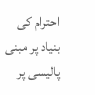احترام کی بنیاد پر مبنی پالیسی پر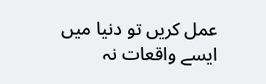عمل کریں تو دنیا میں ایسے واقعات نہ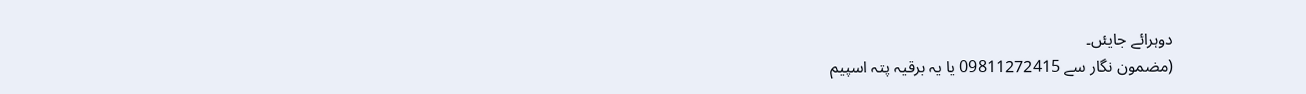دوہرائے جایئں۔
(مضمون نگار سے 09811272415 یا یہ برقیہ پتہ اسپیم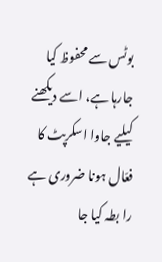بوٹس سے محفوظ کیا جارہا ہے، اسے دیکھنے کیلیے جاوا اسکرپٹ کا فعّال ہونا ضروری ہے را بطہ کیا جا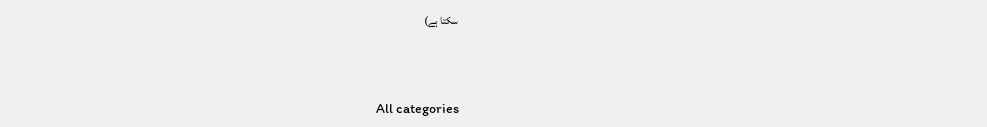سکتا ہے)



All categories